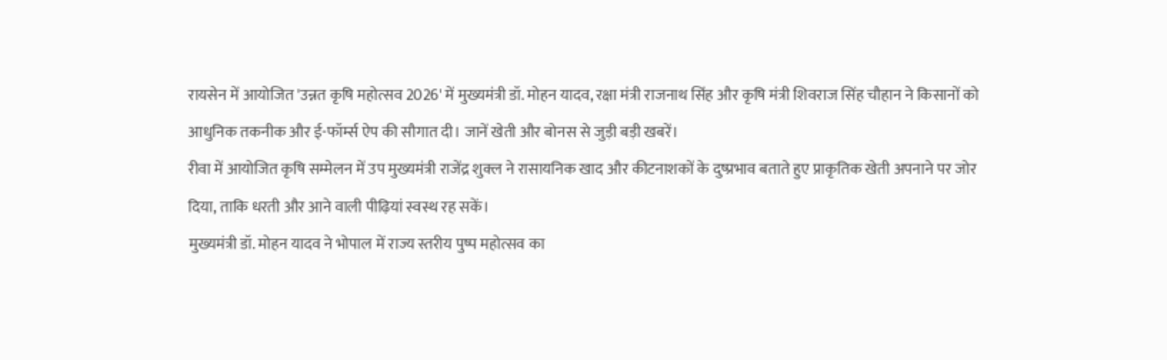रायसेन में आयोजित 'उन्नत कृषि महोत्सव 2026' में मुख्यमंत्री डॉ. मोहन यादव, रक्षा मंत्री राजनाथ सिंह और कृषि मंत्री शिवराज सिंह चौहान ने किसानों को आधुनिक तकनीक और ई-फॉर्म्स ऐप की सौगात दी। जानें खेती और बोनस से जुड़ी बड़ी खबरें।
रीवा में आयोजित कृषि सम्मेलन में उप मुख्यमंत्री राजेंद्र शुक्ल ने रासायनिक खाद और कीटनाशकों के दुष्प्रभाव बताते हुए प्राकृतिक खेती अपनाने पर जोर दिया, ताकि धरती और आने वाली पीढ़ियां स्वस्थ रह सकें।
मुख्यमंत्री डॉ. मोहन यादव ने भोपाल में राज्य स्तरीय पुष्प महोत्सव का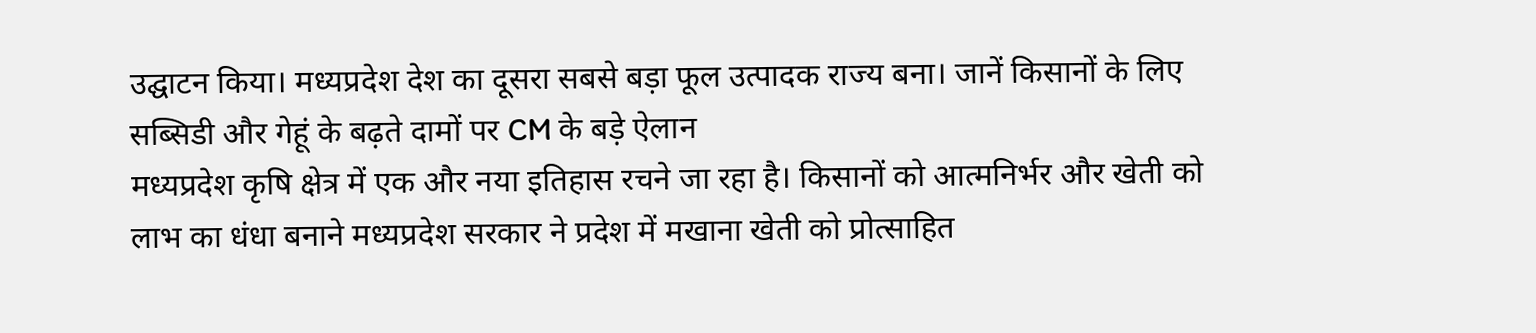उद्घाटन किया। मध्यप्रदेश देश का दूसरा सबसे बड़ा फूल उत्पादक राज्य बना। जानें किसानों के लिए सब्सिडी और गेहूं के बढ़ते दामों पर CM के बड़े ऐलान
मध्यप्रदेश कृषि क्षेत्र में एक और नया इतिहास रचने जा रहा है। किसानों को आत्मनिर्भर और खेती को लाभ का धंधा बनाने मध्यप्रदेश सरकार ने प्रदेश में मखाना खेती को प्रोत्साहित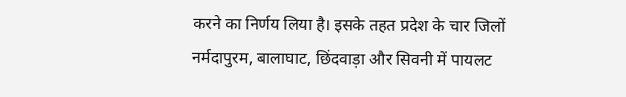करने का निर्णय लिया है। इसके तहत प्रदेश के चार जिलों नर्मदापुरम, बालाघाट, छिंदवाड़ा और सिवनी में पायलट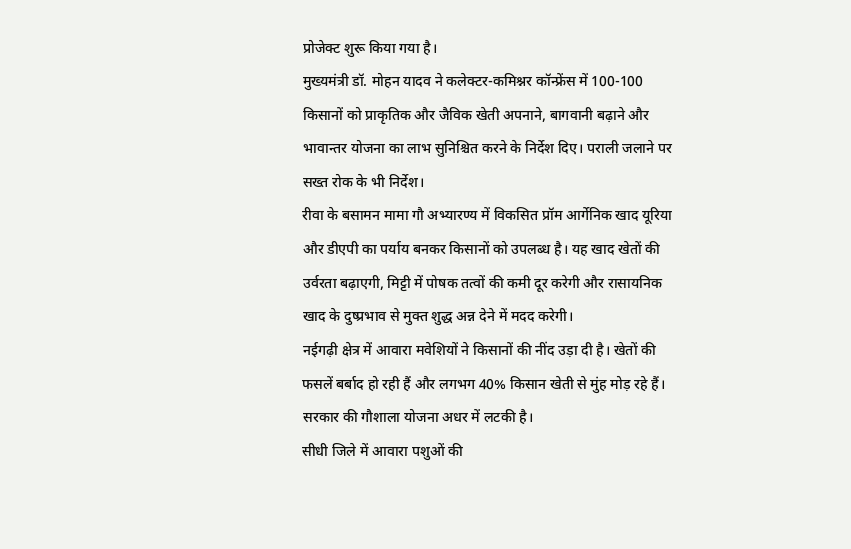प्रोजेक्ट शुरू किया गया है।
मुख्यमंत्री डॉ. मोहन यादव ने कलेक्टर-कमिश्नर कॉन्फ्रेंस में 100-100 किसानों को प्राकृतिक और जैविक खेती अपनाने, बागवानी बढ़ाने और भावान्तर योजना का लाभ सुनिश्चित करने के निर्देश दिए। पराली जलाने पर सख्त रोक के भी निर्देश।
रीवा के बसामन मामा गौ अभ्यारण्य में विकसित प्रॉम आर्गेनिक खाद यूरिया और डीएपी का पर्याय बनकर किसानों को उपलब्ध है। यह खाद खेतों की उर्वरता बढ़ाएगी, मिट्टी में पोषक तत्वों की कमी दूर करेगी और रासायनिक खाद के दुष्प्रभाव से मुक्त शुद्ध अन्न देने में मदद करेगी।
नईगढ़ी क्षेत्र में आवारा मवेशियों ने किसानों की नींद उड़ा दी है। खेतों की फसलें बर्बाद हो रही हैं और लगभग 40% किसान खेती से मुंह मोड़ रहे हैं। सरकार की गौशाला योजना अधर में लटकी है।
सीधी जिले में आवारा पशुओं की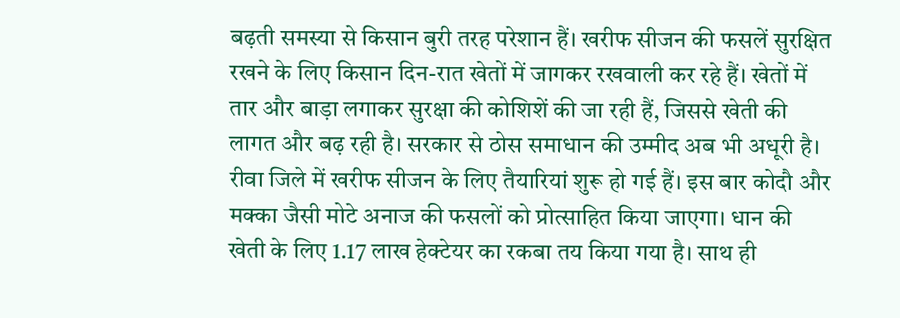बढ़ती समस्या से किसान बुरी तरह परेशान हैं। खरीफ सीजन की फसलें सुरक्षित रखने के लिए किसान दिन-रात खेतों में जागकर रखवाली कर रहे हैं। खेतों में तार और बाड़ा लगाकर सुरक्षा की कोशिशें की जा रही हैं, जिससे खेती की लागत और बढ़ रही है। सरकार से ठोस समाधान की उम्मीद अब भी अधूरी है।
रीवा जिले में खरीफ सीजन के लिए तैयारियां शुरू हो गई हैं। इस बार कोदौ और मक्का जैसी मोटे अनाज की फसलों को प्रोत्साहित किया जाएगा। धान की खेती के लिए 1.17 लाख हेक्टेयर का रकबा तय किया गया है। साथ ही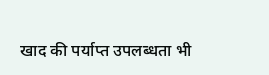खाद की पर्याप्त उपलब्धता भी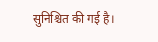सुनिश्चित की गई है।